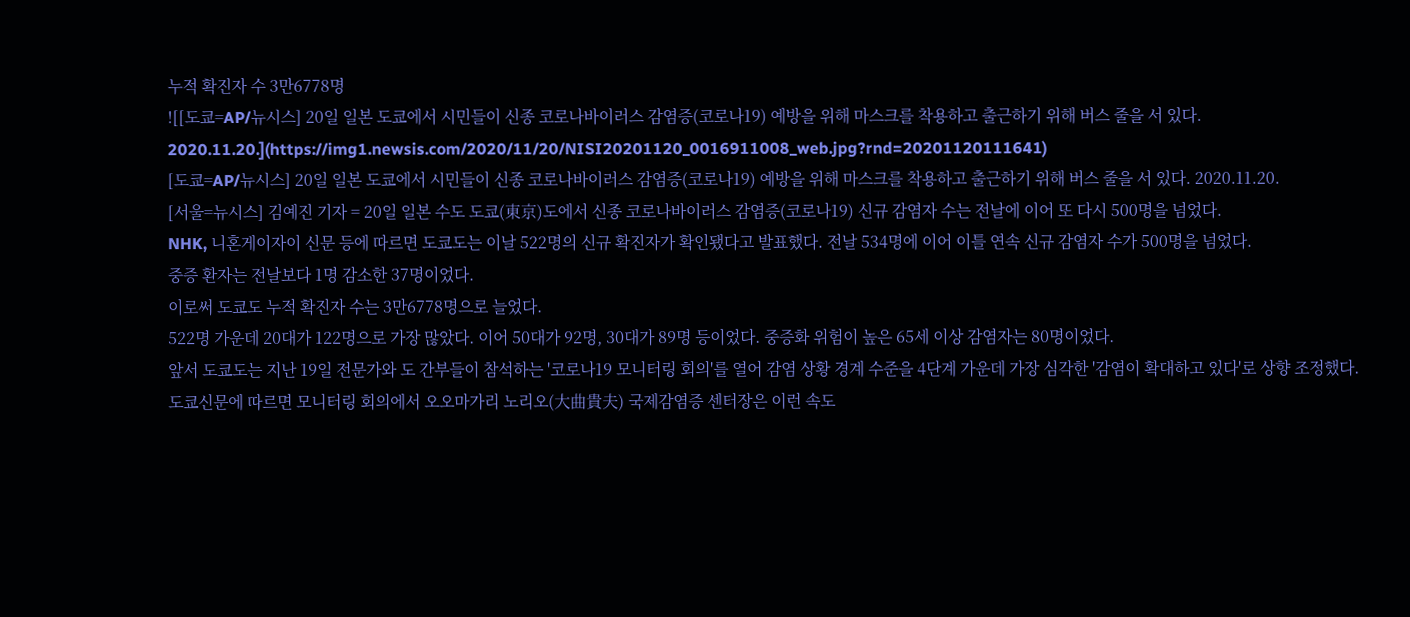누적 확진자 수 3만6778명
![[도쿄=AP/뉴시스] 20일 일본 도쿄에서 시민들이 신종 코로나바이러스 감염증(코로나19) 예방을 위해 마스크를 착용하고 출근하기 위해 버스 줄을 서 있다. 2020.11.20.](https://img1.newsis.com/2020/11/20/NISI20201120_0016911008_web.jpg?rnd=20201120111641)
[도쿄=AP/뉴시스] 20일 일본 도쿄에서 시민들이 신종 코로나바이러스 감염증(코로나19) 예방을 위해 마스크를 착용하고 출근하기 위해 버스 줄을 서 있다. 2020.11.20.
[서울=뉴시스] 김예진 기자 = 20일 일본 수도 도쿄(東京)도에서 신종 코로나바이러스 감염증(코로나19) 신규 감염자 수는 전날에 이어 또 다시 500명을 넘었다.
NHK, 니혼게이자이 신문 등에 따르면 도쿄도는 이날 522명의 신규 확진자가 확인됐다고 발표했다. 전날 534명에 이어 이틀 연속 신규 감염자 수가 500명을 넘었다.
중증 환자는 전날보다 1명 감소한 37명이었다.
이로써 도쿄도 누적 확진자 수는 3만6778명으로 늘었다.
522명 가운데 20대가 122명으로 가장 많았다. 이어 50대가 92명, 30대가 89명 등이었다. 중증화 위험이 높은 65세 이상 감염자는 80명이었다.
앞서 도쿄도는 지난 19일 전문가와 도 간부들이 참석하는 '코로나19 모니터링 회의'를 열어 감염 상황 경계 수준을 4단계 가운데 가장 심각한 '감염이 확대하고 있다'로 상향 조정했다.
도쿄신문에 따르면 모니터링 회의에서 오오마가리 노리오(大曲貴夫) 국제감염증 센터장은 이런 속도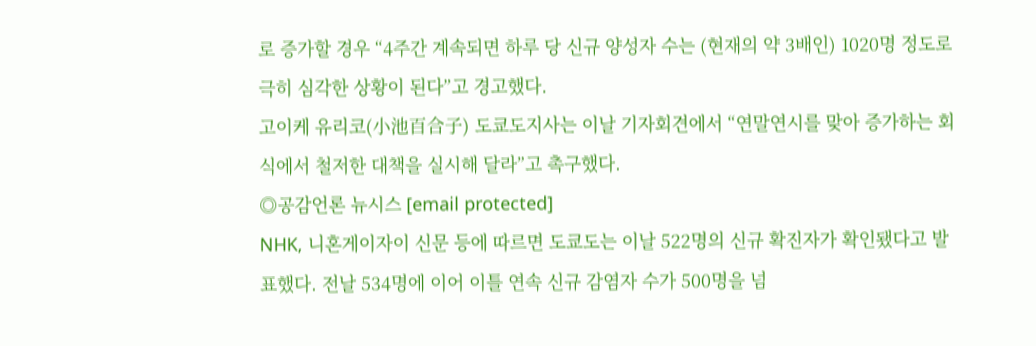로 증가할 경우 “4주간 계속되면 하루 당 신규 양성자 수는 (현재의 약 3배인) 1020명 정도로 극히 심각한 상황이 된다”고 경고했다.
고이케 유리코(小池百合子) 도쿄도지사는 이날 기자회견에서 “연말연시를 맞아 증가하는 회식에서 철저한 대책을 실시해 달라”고 촉구했다.
◎공감언론 뉴시스 [email protected]
NHK, 니혼게이자이 신문 등에 따르면 도쿄도는 이날 522명의 신규 확진자가 확인됐다고 발표했다. 전날 534명에 이어 이틀 연속 신규 감염자 수가 500명을 넘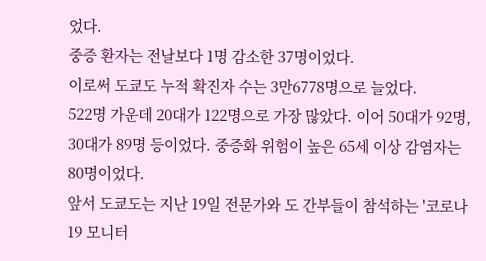었다.
중증 환자는 전날보다 1명 감소한 37명이었다.
이로써 도쿄도 누적 확진자 수는 3만6778명으로 늘었다.
522명 가운데 20대가 122명으로 가장 많았다. 이어 50대가 92명, 30대가 89명 등이었다. 중증화 위험이 높은 65세 이상 감염자는 80명이었다.
앞서 도쿄도는 지난 19일 전문가와 도 간부들이 참석하는 '코로나19 모니터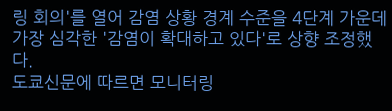링 회의'를 열어 감염 상황 경계 수준을 4단계 가운데 가장 심각한 '감염이 확대하고 있다'로 상향 조정했다.
도쿄신문에 따르면 모니터링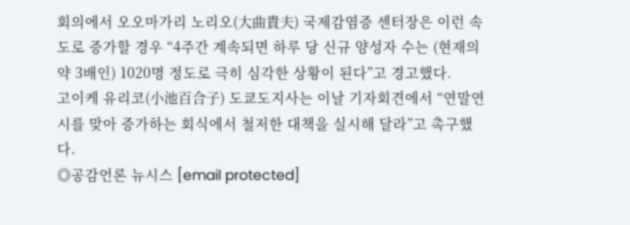회의에서 오오마가리 노리오(大曲貴夫) 국제감염증 센터장은 이런 속도로 증가할 경우 “4주간 계속되면 하루 당 신규 양성자 수는 (현재의 약 3배인) 1020명 정도로 극히 심각한 상황이 된다”고 경고했다.
고이케 유리코(小池百合子) 도쿄도지사는 이날 기자회견에서 “연말연시를 맞아 증가하는 회식에서 철저한 대책을 실시해 달라”고 촉구했다.
◎공감언론 뉴시스 [email protected]